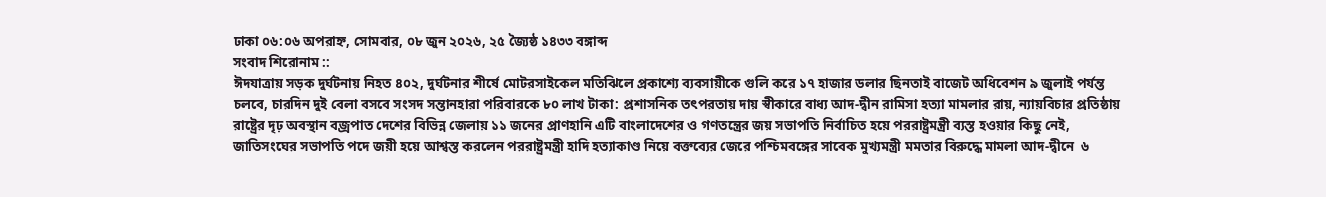ঢাকা ০৬:০৬ অপরাহ্ন, সোমবার, ০৮ জুন ২০২৬, ২৫ জ্যৈষ্ঠ ১৪৩৩ বঙ্গাব্দ
সংবাদ শিরোনাম ::
ঈদযাত্রায় সড়ক দুর্ঘটনায় নিহত ৪০২, দুর্ঘটনার শীর্ষে মোটরসাইকেল মতিঝিলে প্রকাশ্যে ব্যবসায়ীকে গুলি করে ১৭ হাজার ডলার ছিনতাই বাজেট অধিবেশন ৯ জুলাই পর্যন্ত চলবে, চারদিন দুই বেলা বসবে সংসদ সন্তানহারা পরিবারকে ৮০ লাখ টাকা: প্রশাসনিক তৎপরতায় দায় স্বীকারে বাধ্য আদ-দ্বীন রামিসা হত্যা মামলার রায়, ন্যায়বিচার প্রতিষ্ঠায় রাষ্ট্রের দৃঢ় অবস্থান বজ্রপাত দেশের বিভিন্ন জেলায় ১১ জনের প্রাণহানি এটি বাংলাদেশের ও গণতন্ত্রের জয় সভাপতি নির্বাচিত হয়ে পররাষ্ট্রমন্ত্রী ব্যস্ত হওয়ার কিছু নেই, জাতিসংঘের সভাপতি পদে জয়ী হয়ে আশ্বস্ত করলেন পররাষ্ট্রমন্ত্রী হাদি হত্যাকাণ্ড নিয়ে বক্তব্যের জেরে পশ্চিমবঙ্গের সাবেক মুখ্যমন্ত্রী মমতার বিরুদ্ধে মামলা আদ-দ্বীনে  ৬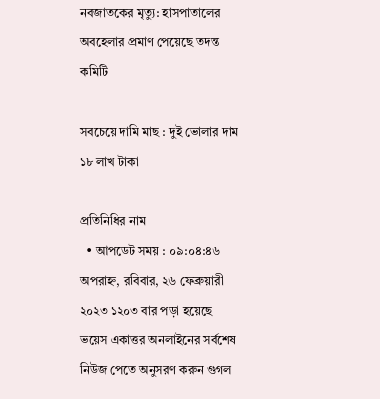নবজাতকের মৃত্যু: হাসপাতালের অবহেলার প্রমাণ পেয়েছে তদন্ত কমিটি

সবচেয়ে দামি মাছ : দুই ভোলার দাম ১৮ লাখ টাকা

প্রতিনিধির নাম
  • আপডেট সময় : ০৯:০৪:৪৬ অপরাহ্ন, রবিবার, ২৬ ফেব্রুয়ারী ২০২৩ ১২০৩ বার পড়া হয়েছে
ভয়েস একাত্তর অনলাইনের সর্বশেষ নিউজ পেতে অনুসরণ করুন গুগল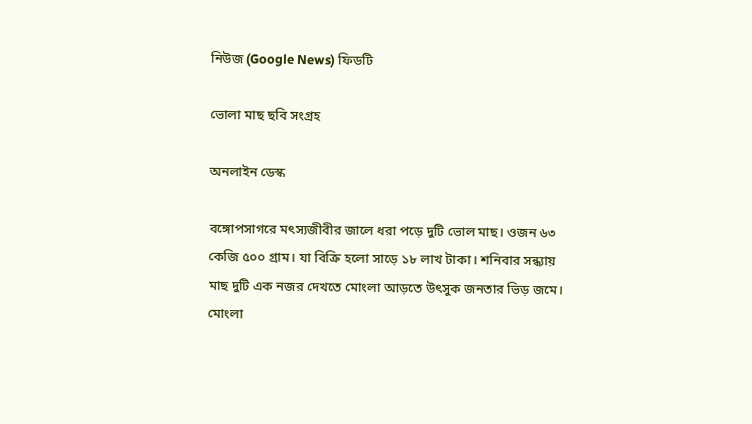নিউজ (Google News) ফিডটি

ভোলা মাছ ছবি সংগ্রহ

অনলাইন ডেস্ক

বঙ্গোপসাগরে মৎস্যজীবীর জালে ধরা পড়ে দুটি ভোল মাছ। ওজন ৬৩ কেজি ৫০০ গ্রাম। যা বিক্রি হলো সাড়ে ১৮ লাখ টাকা। শনিবার সন্ধ্যায় মাছ দুটি এক নজর দেখতে মোংলা আড়তে উৎসুক জনতার ভিড় জমে। মোংলা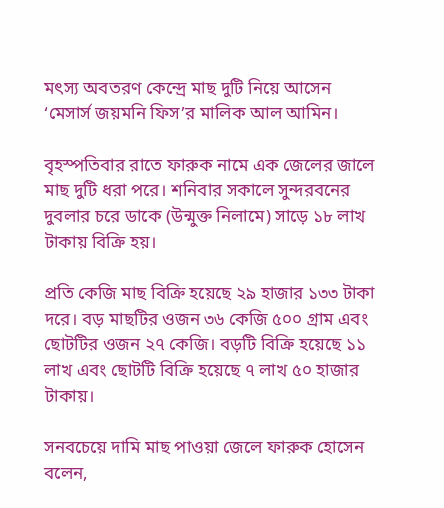মৎস্য অবতরণ কেন্দ্রে মাছ দুটি নিয়ে আসেন ‘মেসার্স জয়মনি ফিস’র মালিক আল আমিন।

বৃহস্পতিবার রাতে ফারুক নামে এক জেলের জালে মাছ দুটি ধরা পরে। শনিবার সকালে সুন্দরবনের দুবলার চরে ডাকে (উন্মুক্ত নিলামে) সাড়ে ১৮ লাখ টাকায় বিক্রি হয়।

প্রতি কেজি মাছ বিক্রি হয়েছে ২৯ হাজার ১৩৩ টাকা দরে। বড় মাছটির ওজন ৩৬ কেজি ৫০০ গ্রাম এবং ছোটটির ওজন ২৭ কেজি। বড়টি বিক্রি হয়েছে ১১ লাখ এবং ছোটটি বিক্রি হয়েছে ৭ লাখ ৫০ হাজার টাকায়।

সনবচেয়ে দামি মাছ পাওয়া জেলে ফারুক হোসেন বলেন,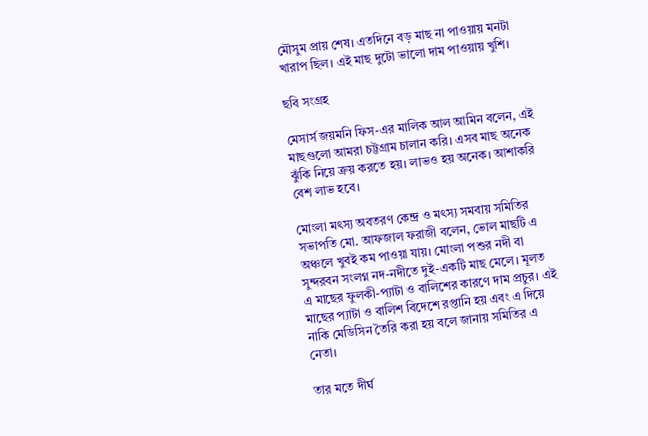মৌসুম প্রায় শেষ। এতদিনে বড় মাছ না পাওয়ায় মনটা খারাপ ছিল। এই মাছ দুটো ভালো দাম পাওয়ায় খুশি।

ছবি সংগ্রহ

মেসার্স জয়মনি ফিস-এর মালিক আল আমিন বলেন, এই মাছগুলো আমরা চট্টগ্রাম চালান করি। এসব মাছ অনেক ঝুঁকি নিয়ে ক্রয় করতে হয়। লাভও হয় অনেক। আশাকরি বেশ লাভ হবে।

মোংলা মৎস্য অবতরণ কেন্দ্র ও মৎস্য সমবায় সমিতির সভাপতি মো. আফজাল ফরাজী বলেন, ভোল মাছটি এ অঞ্চলে খুবই কম পাওয়া যায়। মোংলা পশুর নদী বা সুন্দরবন সংলগ্ন নদ-নদীতে দুই-একটি মাছ মেলে। মূলত এ মাছের ফুলকী-প্যাটা ও বালিশের কারণে দাম প্রচুর। এই মাছের প্যাটা ও বালিশ বিদেশে রপ্তানি হয় এবং এ দিয়ে নাকি মেডিসিন তৈরি করা হয় বলে জানায় সমিতির এ নেতা।

তার মতে দীর্ঘ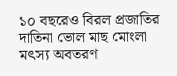১০ বছরেও বিরল প্রজাতির দাতিনা ভোল মাছ মোংলা মৎস্য অবতরণ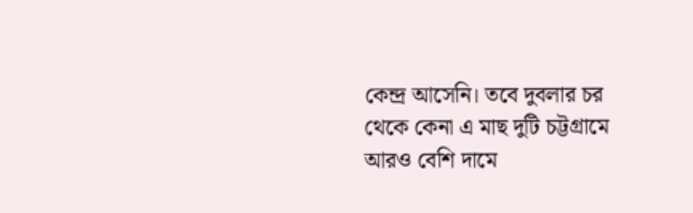কেন্দ্র আসেনি। তবে দুবলার চর থেকে কেনা এ মাছ দুটি চট্টগ্রামে আরও বেশি দামে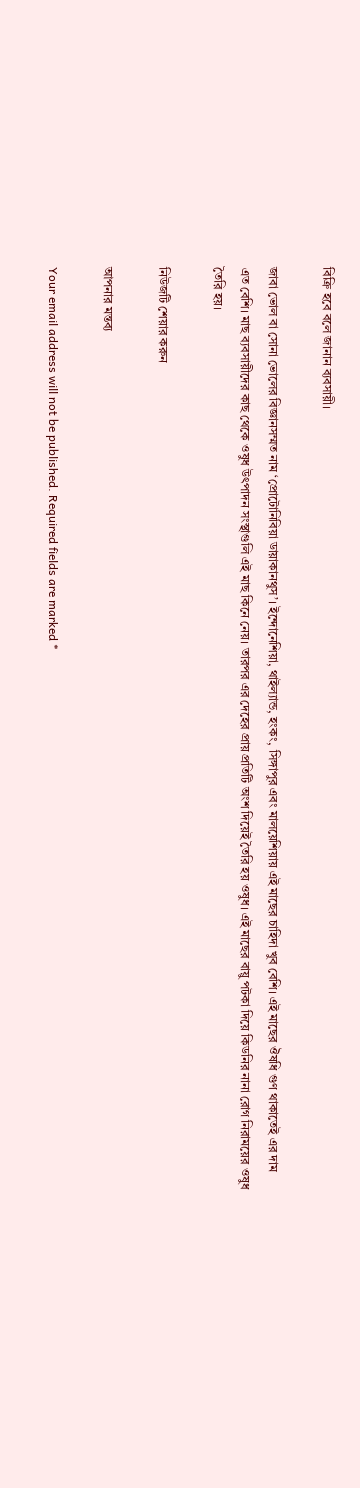বিক্রি হবে বলে জানান ব্যবসায়ী।

জাবা ভোল বা সোনা ভোলের বিজ্ঞানসম্মত নাম ‘প্রোটোনিবিয়া ডায়াকানথুস’। ইন্দোনেশিয়া, থাইল্যান্ড, হংকং, সিঙ্গাপুর এবং মালয়েশিয়ায় এই মাছের চাহিদা খুব বেশি। এই মাছের ঔষধি গুণ থাকাতেই এর দাম এত বেশি। মাছ ব্যবসায়ীদের কাছ থেকে ওষুধ উৎপাদন সংস্থাগুলি এই মাছ কিনে নেয়। তারপর এর দেহের প্রায় প্রতিটি অংশ দিয়েই তৈরি হয় ওষুধ। এই মাছের বায়ু পটকা দিয়ে কিডনির নানা রোগ নিরাময়ের ওষুধ তৈরি হয়।

নিউজটি শেয়ার করুন

আপনার মন্তব্য

Your email address will not be published. Required fields are marked *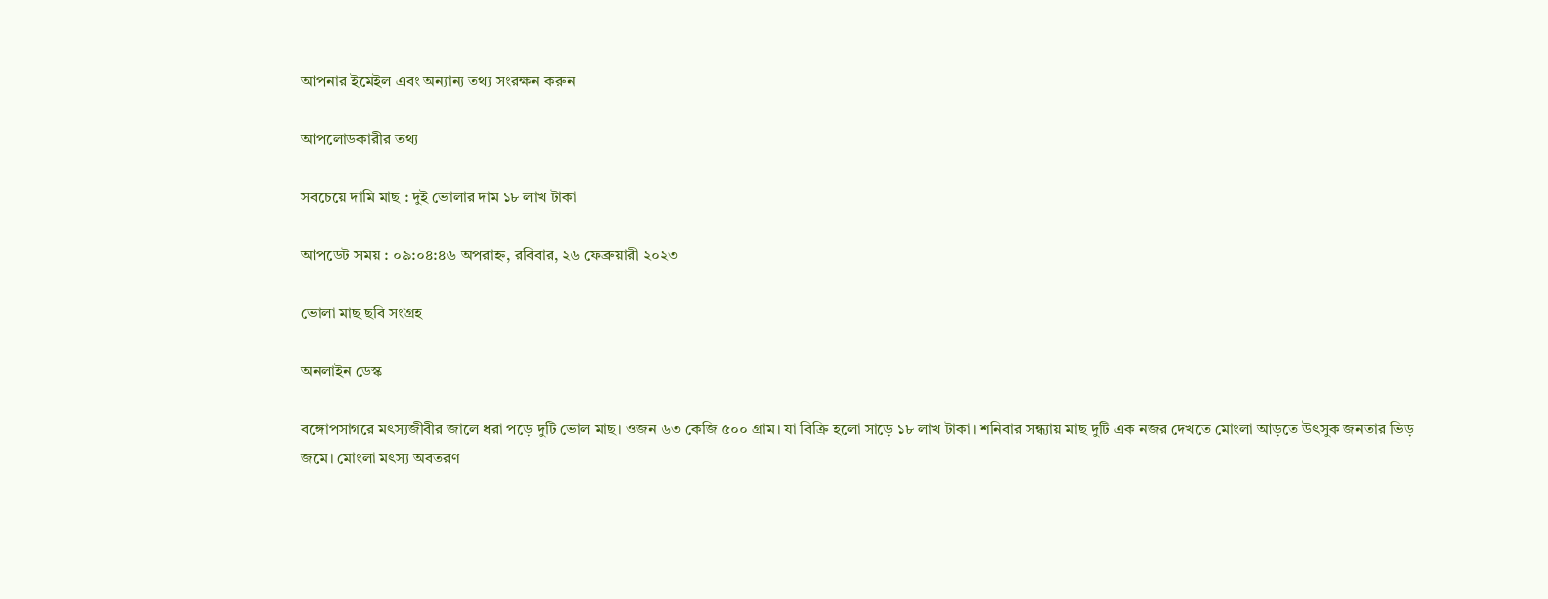আপনার ইমেইল এবং অন্যান্য তথ্য সংরক্ষন করুন

আপলোডকারীর তথ্য

সবচেয়ে দামি মাছ : দুই ভোলার দাম ১৮ লাখ টাকা

আপডেট সময় : ০৯:০৪:৪৬ অপরাহ্ন, রবিবার, ২৬ ফেব্রুয়ারী ২০২৩

ভোলা মাছ ছবি সংগ্রহ

অনলাইন ডেস্ক

বঙ্গোপসাগরে মৎস্যজীবীর জালে ধরা পড়ে দুটি ভোল মাছ। ওজন ৬৩ কেজি ৫০০ গ্রাম। যা বিক্রি হলো সাড়ে ১৮ লাখ টাকা। শনিবার সন্ধ্যায় মাছ দুটি এক নজর দেখতে মোংলা আড়তে উৎসুক জনতার ভিড় জমে। মোংলা মৎস্য অবতরণ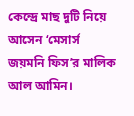কেন্দ্রে মাছ দুটি নিয়ে আসেন ‘মেসার্স জয়মনি ফিস’র মালিক আল আমিন।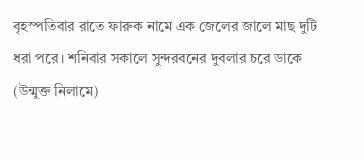বৃহস্পতিবার রাতে ফারুক নামে এক জেলের জালে মাছ দুটি ধরা পরে। শনিবার সকালে সুন্দরবনের দুবলার চরে ডাকে (উন্মুক্ত নিলামে)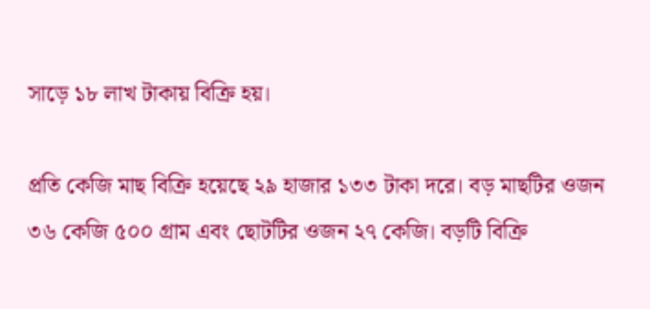সাড়ে ১৮ লাখ টাকায় বিক্রি হয়।

প্রতি কেজি মাছ বিক্রি হয়েছে ২৯ হাজার ১৩৩ টাকা দরে। বড় মাছটির ওজন ৩৬ কেজি ৫০০ গ্রাম এবং ছোটটির ওজন ২৭ কেজি। বড়টি বিক্রি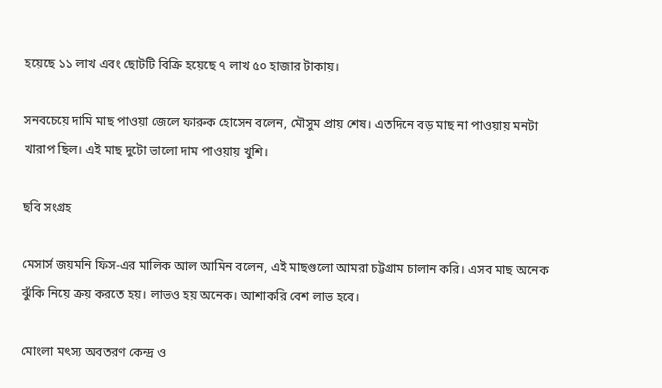হয়েছে ১১ লাখ এবং ছোটটি বিক্রি হয়েছে ৭ লাখ ৫০ হাজার টাকায়।

সনবচেয়ে দামি মাছ পাওয়া জেলে ফারুক হোসেন বলেন, মৌসুম প্রায় শেষ। এতদিনে বড় মাছ না পাওয়ায় মনটা খারাপ ছিল। এই মাছ দুটো ভালো দাম পাওয়ায় খুশি।

ছবি সংগ্রহ

মেসার্স জয়মনি ফিস-এর মালিক আল আমিন বলেন, এই মাছগুলো আমরা চট্টগ্রাম চালান করি। এসব মাছ অনেক ঝুঁকি নিয়ে ক্রয় করতে হয়। লাভও হয় অনেক। আশাকরি বেশ লাভ হবে।

মোংলা মৎস্য অবতরণ কেন্দ্র ও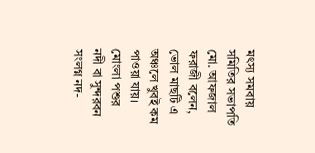মৎস্য সমবায় সমিতির সভাপতি মো. আফজাল ফরাজী বলেন, ভোল মাছটি এ অঞ্চলে খুবই কম পাওয়া যায়। মোংলা পশুর নদী বা সুন্দরবন সংলগ্ন নদ-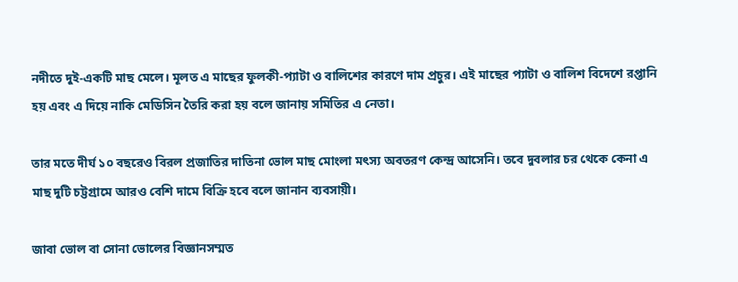নদীতে দুই-একটি মাছ মেলে। মূলত এ মাছের ফুলকী-প্যাটা ও বালিশের কারণে দাম প্রচুর। এই মাছের প্যাটা ও বালিশ বিদেশে রপ্তানি হয় এবং এ দিয়ে নাকি মেডিসিন তৈরি করা হয় বলে জানায় সমিতির এ নেতা।

তার মতে দীর্ঘ ১০ বছরেও বিরল প্রজাতির দাতিনা ভোল মাছ মোংলা মৎস্য অবতরণ কেন্দ্র আসেনি। তবে দুবলার চর থেকে কেনা এ মাছ দুটি চট্টগ্রামে আরও বেশি দামে বিক্রি হবে বলে জানান ব্যবসায়ী।

জাবা ভোল বা সোনা ভোলের বিজ্ঞানসম্মত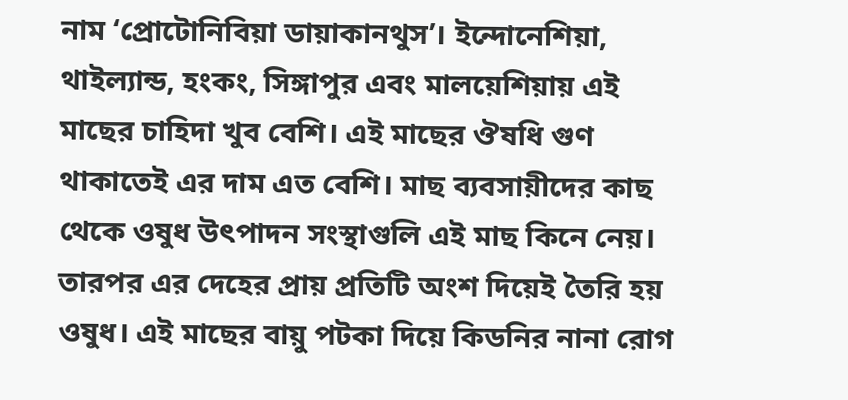নাম ‘প্রোটোনিবিয়া ডায়াকানথুস’। ইন্দোনেশিয়া, থাইল্যান্ড, হংকং, সিঙ্গাপুর এবং মালয়েশিয়ায় এই মাছের চাহিদা খুব বেশি। এই মাছের ঔষধি গুণ থাকাতেই এর দাম এত বেশি। মাছ ব্যবসায়ীদের কাছ থেকে ওষুধ উৎপাদন সংস্থাগুলি এই মাছ কিনে নেয়। তারপর এর দেহের প্রায় প্রতিটি অংশ দিয়েই তৈরি হয় ওষুধ। এই মাছের বায়ু পটকা দিয়ে কিডনির নানা রোগ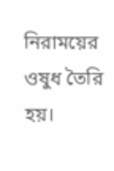নিরাময়ের ওষুধ তৈরি হয়।